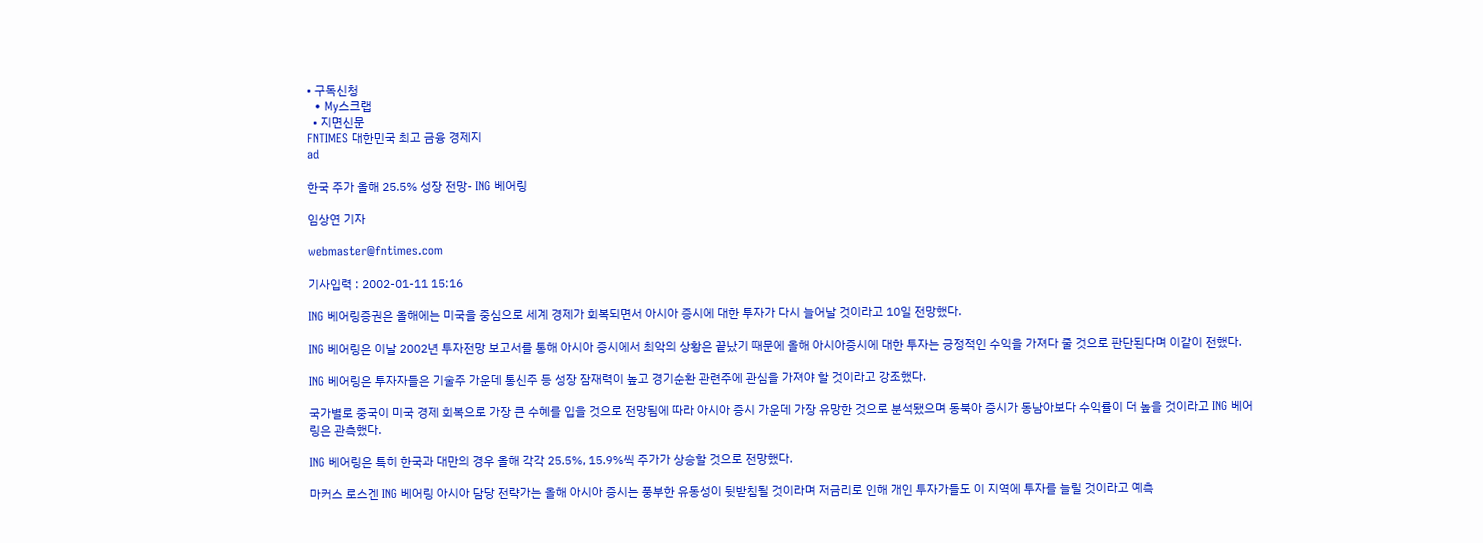• 구독신청
  • My스크랩
  • 지면신문
FNTIMES 대한민국 최고 금융 경제지
ad

한국 주가 올해 25.5% 성장 전망- ING 베어링

임상연 기자

webmaster@fntimes.com

기사입력 : 2002-01-11 15:16

ING 베어링증권은 올해에는 미국을 중심으로 세계 경제가 회복되면서 아시아 증시에 대한 투자가 다시 늘어날 것이라고 10일 전망했다.

ING 베어링은 이날 2002년 투자전망 보고서를 통해 아시아 증시에서 최악의 상황은 끝났기 때문에 올해 아시아증시에 대한 투자는 긍정적인 수익을 가져다 줄 것으로 판단된다며 이같이 전했다.

ING 베어링은 투자자들은 기술주 가운데 통신주 등 성장 잠재력이 높고 경기순환 관련주에 관심을 가져야 할 것이라고 강조했다.

국가별로 중국이 미국 경제 회복으로 가장 큰 수혜를 입을 것으로 전망됨에 따라 아시아 증시 가운데 가장 유망한 것으로 분석됐으며 동북아 증시가 동남아보다 수익률이 더 높을 것이라고 ING 베어링은 관측했다.

ING 베어링은 특히 한국과 대만의 경우 올해 각각 25.5%, 15.9%씩 주가가 상승할 것으로 전망했다.

마커스 로스겐 ING 베어링 아시아 담당 전략가는 올해 아시아 증시는 풍부한 유동성이 뒷받침될 것이라며 저금리로 인해 개인 투자가들도 이 지역에 투자를 늘릴 것이라고 예측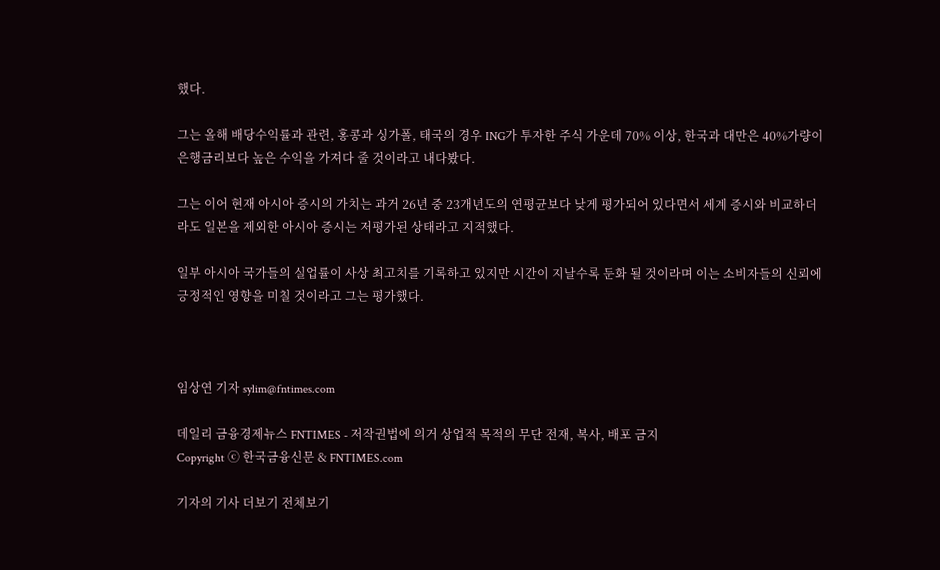했다.

그는 올해 배당수익률과 관련, 홍콩과 싱가폴, 태국의 경우 ING가 투자한 주식 가운데 70% 이상, 한국과 대만은 40%가량이 은행금리보다 높은 수익을 가져다 줄 것이라고 내다봤다.

그는 이어 현재 아시아 증시의 가치는 과거 26년 중 23개년도의 연평균보다 낮게 평가되어 있다면서 세계 증시와 비교하더라도 일본을 제외한 아시아 증시는 저평가된 상태라고 지적했다.

일부 아시아 국가들의 실업률이 사상 최고치를 기록하고 있지만 시간이 지날수록 둔화 될 것이라며 이는 소비자들의 신뢰에 긍정적인 영향을 미칠 것이라고 그는 평가했다.



임상연 기자 sylim@fntimes.com

데일리 금융경제뉴스 FNTIMES - 저작권법에 의거 상업적 목적의 무단 전재, 복사, 배포 금지
Copyright ⓒ 한국금융신문 & FNTIMES.com

기자의 기사 더보기 전체보기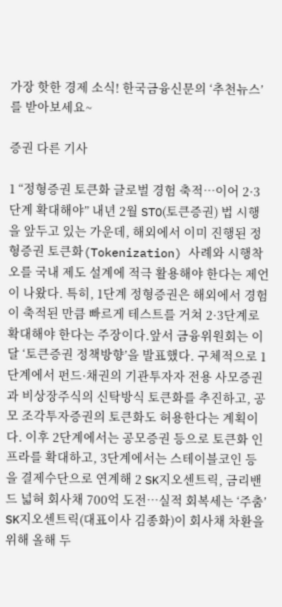가장 핫한 경제 소식! 한국금융신문의 ‘추천뉴스’를 받아보세요~

증권 다른 기사

1 “정형증권 토큰화 글로벌 경험 축적…이어 2·3단계 확대해야” 내년 2월 STO(토큰증권) 법 시행을 앞두고 있는 가운데, 해외에서 이미 진행된 정형증권 토큰화(Tokenization) 사례와 시행착오를 국내 제도 설계에 적극 활용해야 한다는 제언이 나왔다. 특히, 1단계 정형증권은 해외에서 경험이 축적된 만큼 빠르게 테스트를 거쳐 2·3단계로 확대해야 한다는 주장이다.앞서 금융위원회는 이달 ‘토큰증권 정책방향’을 발표했다. 구체적으로 1단계에서 펀드·채권의 기관투자자 전용 사모증권과 비상장주식의 신탁방식 토큰화를 추진하고, 공모 조각투자증권의 토큰화도 허용한다는 계획이다. 이후 2단계에서는 공모증권 등으로 토큰화 인프라를 확대하고, 3단계에서는 스테이블코인 등을 결제수단으로 연계해 2 SK지오센트릭, 금리밴드 넓혀 회사채 700억 도전…실적 회복세는 ‘주춤’ SK지오센트릭(대표이사 김종화)이 회사채 차환을 위해 올해 두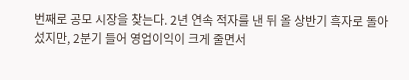번째로 공모 시장을 찾는다. 2년 연속 적자를 낸 뒤 올 상반기 흑자로 돌아섰지만, 2분기 들어 영업이익이 크게 줄면서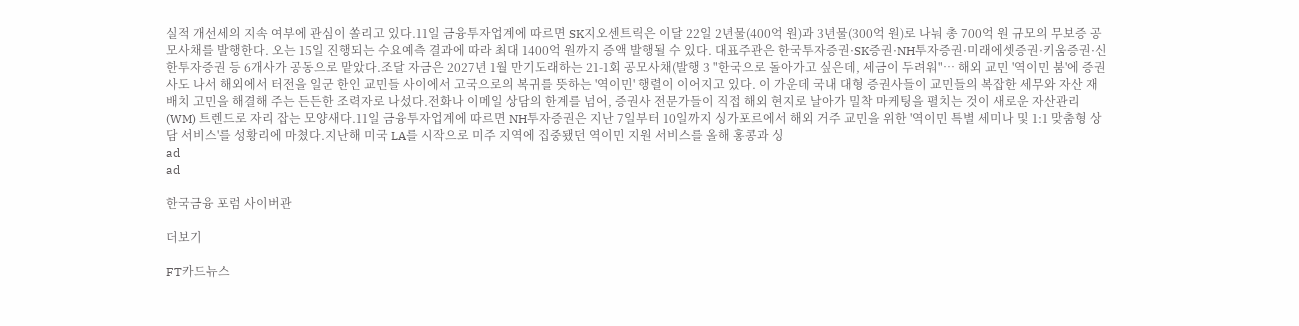실적 개선세의 지속 여부에 관심이 쏠리고 있다.11일 금융투자업계에 따르면 SK지오센트릭은 이달 22일 2년물(400억 원)과 3년물(300억 원)로 나눠 총 700억 원 규모의 무보증 공모사채를 발행한다. 오는 15일 진행되는 수요예측 결과에 따라 최대 1400억 원까지 증액 발행될 수 있다. 대표주관은 한국투자증권·SK증권·NH투자증권·미래에셋증권·키움증권·신한투자증권 등 6개사가 공동으로 맡았다.조달 자금은 2027년 1월 만기도래하는 21-1회 공모사채(발행 3 "한국으로 돌아가고 싶은데, 세금이 두려워"… 해외 교민 '역이민 붐'에 증권사도 나서 해외에서 터전을 일군 한인 교민들 사이에서 고국으로의 복귀를 뜻하는 '역이민' 행렬이 이어지고 있다. 이 가운데 국내 대형 증권사들이 교민들의 복잡한 세무와 자산 재배치 고민을 해결해 주는 든든한 조력자로 나섰다.전화나 이메일 상담의 한계를 넘어, 증권사 전문가들이 직접 해외 현지로 날아가 밀착 마케팅을 펼치는 것이 새로운 자산관리(WM) 트렌드로 자리 잡는 모양새다.11일 금융투자업계에 따르면 NH투자증권은 지난 7일부터 10일까지 싱가포르에서 해외 거주 교민을 위한 '역이민 특별 세미나 및 1:1 맞춤형 상담 서비스'를 성황리에 마쳤다.지난해 미국 LA를 시작으로 미주 지역에 집중됐던 역이민 지원 서비스를 올해 홍콩과 싱
ad
ad

한국금융 포럼 사이버관

더보기

FT카드뉴스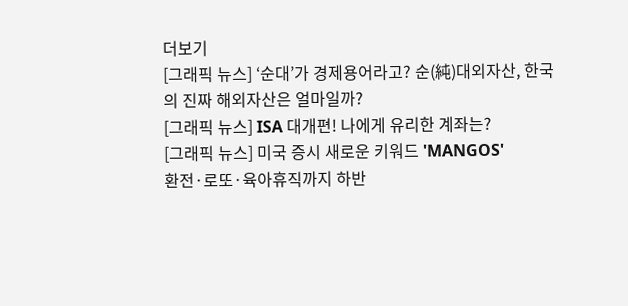더보기
[그래픽 뉴스] ‘순대’가 경제용어라고? 순(純)대외자산, 한국의 진짜 해외자산은 얼마일까?
[그래픽 뉴스] ISA 대개편! 나에게 유리한 계좌는?
[그래픽 뉴스] 미국 증시 새로운 키워드 'MANGOS'
환전·로또·육아휴직까지 하반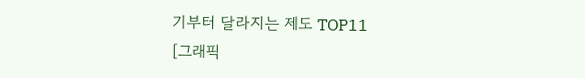기부터 달라지는 제도 TOP11
[그래픽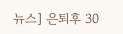뉴스] 은퇴후 30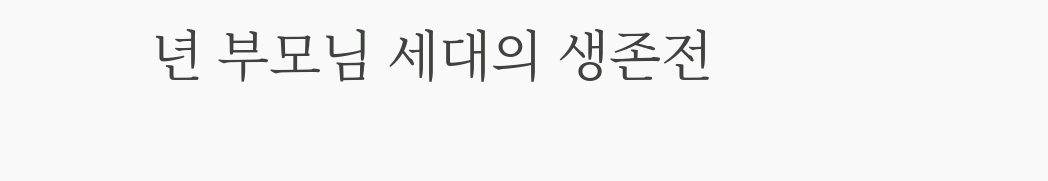년 부모님 세대의 생존전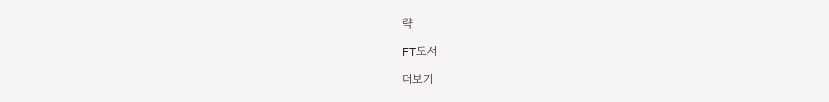략

FT도서

더보기